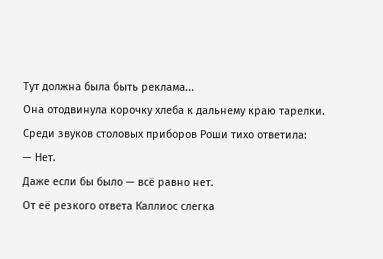Тут должна была быть реклама...
Она отодвинула корочку хлеба к дальнему краю тарелки.
Среди звуков столовых приборов Роши тихо ответила:
— Нет.
Даже если бы было — всё равно нет.
От её резкого ответа Каллиос слегка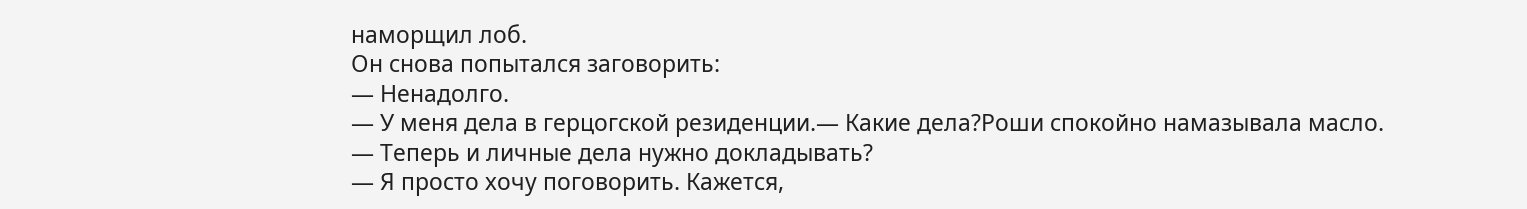наморщил лоб.
Он снова попытался заговорить:
— Ненадолго.
— У меня дела в герцогской резиденции.— Какие дела?Роши спокойно намазывала масло.
— Теперь и личные дела нужно докладывать?
— Я просто хочу поговорить. Кажется,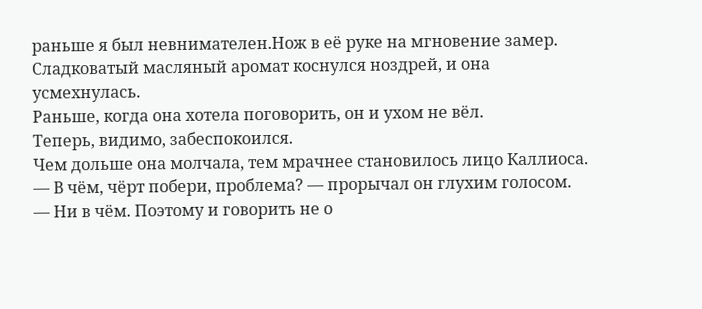раньше я был невнимателен.Нож в её руке на мгновение замер. Сладковатый масляный аромат коснулся ноздрей, и она усмехнулась.
Раньше, когда она хотела поговорить, он и ухом не вёл.
Теперь, видимо, забеспокоился.
Чем дольше она молчала, тем мрачнее становилось лицо Каллиоса.
— В чём, чёрт побери, проблема? — прорычал он глухим голосом.
— Ни в чём. Поэтому и говорить не о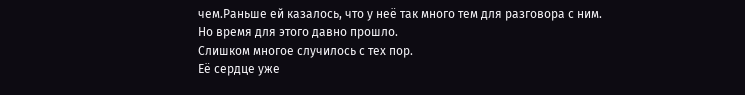чем.Раньше ей казалось, что у неё так много тем для разговора с ним.
Но время для этого давно прошло.
Слишком многое случилось с тех пор.
Её сердце уже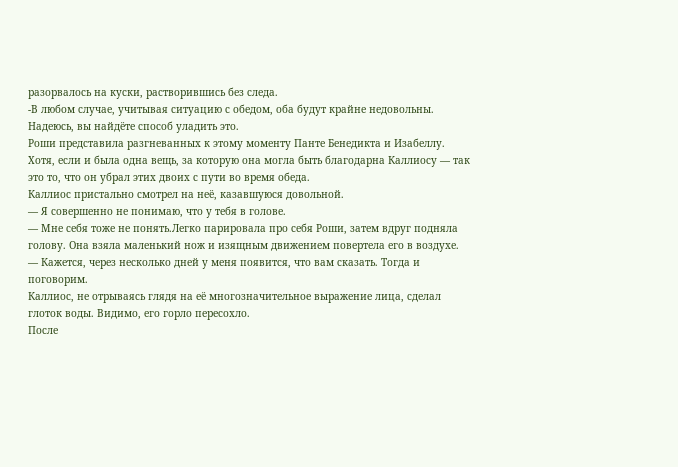разорвалось на куски, растворившись без следа.
-В любом случае, учитывая ситуацию с обедом, оба будут крайне недовольны. Надеюсь, вы найдёте способ уладить это.
Роши представила разгневанных к этому моменту Панте Бенедикта и Изабеллу.
Хотя, если и была одна вещь, за которую она могла быть благодарна Каллиосу — так это то, что он убрал этих двоих с пути во время обеда.
Каллиос пристально смотрел на неё, казавшуюся довольной.
— Я совершенно не понимаю, что у тебя в голове.
— Мне себя тоже не понять.Легко парировала про себя Роши, затем вдруг подняла голову. Она взяла маленький нож и изящным движением повертела его в воздухе.
— Кажется, через несколько дней у меня появится, что вам сказать. Тогда и поговорим.
Каллиос, не отрываясь глядя на её многозначительное выражение лица, сделал глоток воды. Видимо, его горло пересохло.
После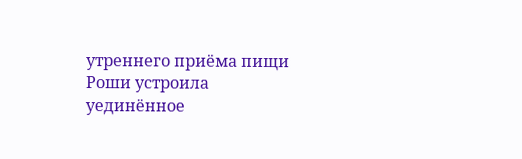утреннего приёма пищи Роши устроила уединённое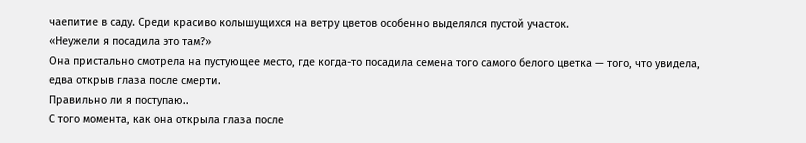чаепитие в саду. Среди красиво колышущихся на ветру цветов особенно выделялся пустой участок.
«Неужели я посадила это там?»
Она пристально смотрела на пустующее место, где когда-то посадила семена того самого белого цветка — того, что увидела, едва открыв глаза после смерти.
Правильно ли я поступаю..
С того момента, как она открыла глаза после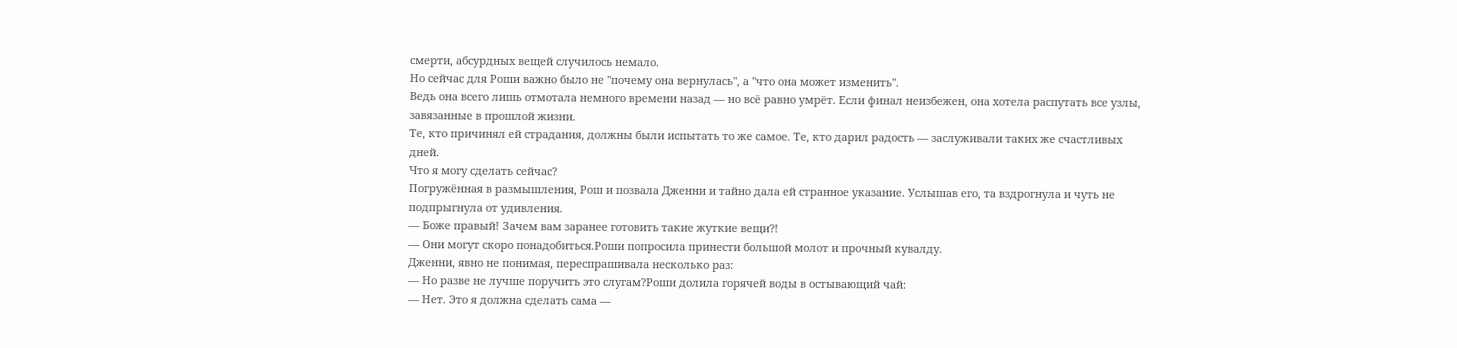смерти, абсурдных вещей случилось немало.
Но сейчас для Роши важно было не "почему она вернулась", а "что она может изменить".
Ведь она всего лишь отмотала немного времени назад — но всё равно умрёт. Если финал неизбежен, она хотела распутать все узлы, завязанные в прошлой жизни.
Те, кто причинял ей страдания, должны были испытать то же самое. Те, кто дарил радость — заслуживали таких же счастливых дней.
Что я могу сделать сейчас?
Погружённая в размышления, Рош и позвала Дженни и тайно дала ей странное указание. Услышав его, та вздрогнула и чуть не подпрыгнула от удивления.
— Боже правый! Зачем вам заранее готовить такие жуткие вещи?!
— Они могут скоро понадобиться.Роши попросила принести большой молот и прочный кувалду.
Дженни, явно не понимая, переспрашивала несколько раз:
— Но разве не лучше поручить это слугам?Роши долила горячей воды в остывающий чай:
— Нет. Это я должна сделать сама —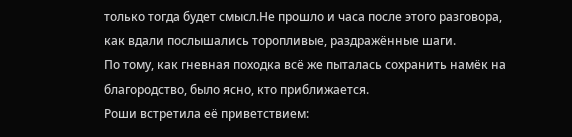только тогда будет смысл.Не прошло и часа после этого разговора, как вдали послышались торопливые, раздражённые шаги.
По тому, как гневная походка всё же пыталась сохранить намёк на благородство, было ясно, кто приближается.
Роши встретила её приветствием: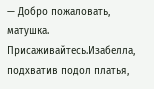— Добро пожаловать, матушка. Присаживайтесь.Изабелла, подхватив подол платья,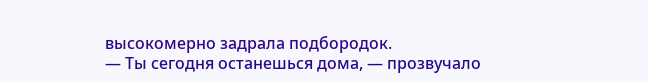высокомерно задрала подбородок.
— Ты сегодня останешься дома, — прозвучало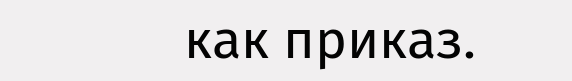как приказ.